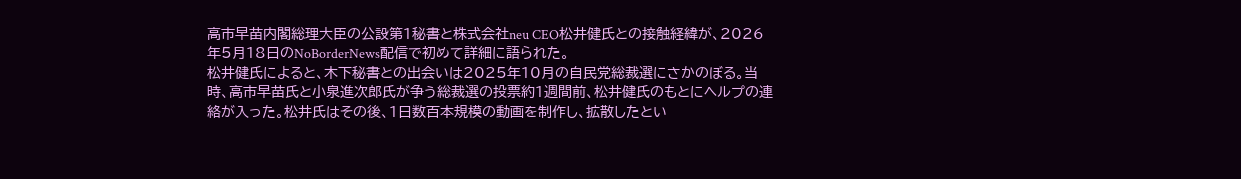高市早苗内閣総理大臣の公設第1秘書と株式会社neu CEO松井健氏との接触経緯が、2026年5月18日のNoBorderNews配信で初めて詳細に語られた。
松井健氏によると、木下秘書との出会いは2025年10月の自民党総裁選にさかのぼる。当時、高市早苗氏と小泉進次郎氏が争う総裁選の投票約1週間前、松井健氏のもとにヘルプの連絡が入った。松井氏はその後、1日数百本規模の動画を制作し、拡散したとい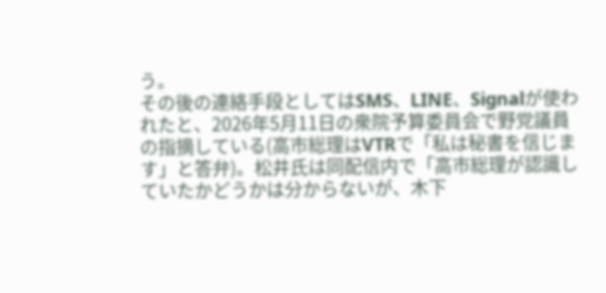う。
その後の連絡手段としてはSMS、LINE、Signalが使われたと、2026年5月11日の衆院予算委員会で野党議員の指摘している(高市総理はVTRで「私は秘書を信じます」と答弁)。松井氏は同配信内で「高市総理が認識していたかどうかは分からないが、木下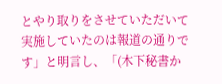とやり取りをさせていただいて実施していたのは報道の通りです」と明言し、「(木下秘書か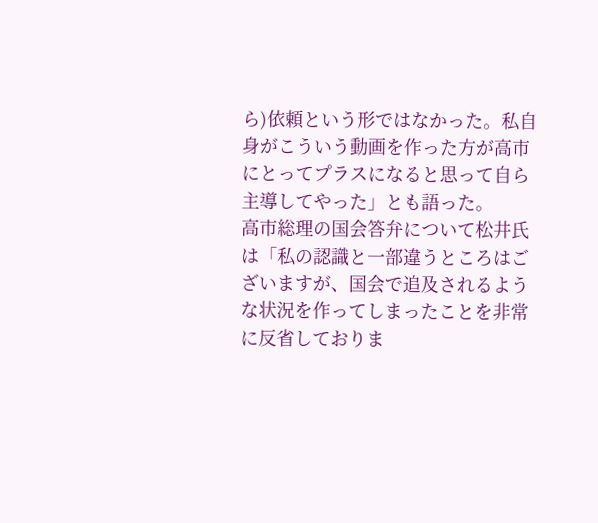ら)依頼という形ではなかった。私自身がこういう動画を作った方が高市にとってプラスになると思って自ら主導してやった」とも語った。
高市総理の国会答弁について松井氏は「私の認識と一部違うところはございますが、国会で追及されるような状況を作ってしまったことを非常に反省しておりま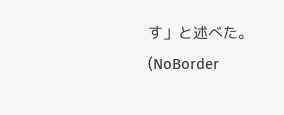す」と述べた。
(NoBorder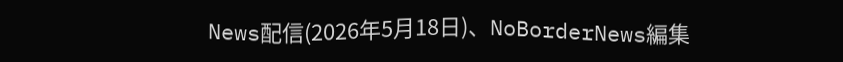News配信(2026年5月18日)、NoBorderNews編集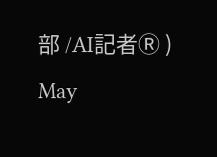部 /AI記者Ⓡ )
May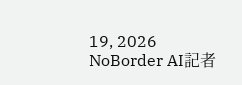19, 2026
NoBorder AI記者